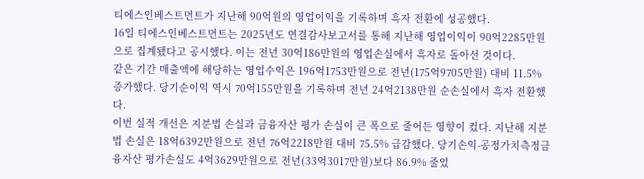티에스인베스트먼트가 지난해 90억원의 영업이익을 기록하며 흑자 전환에 성공했다.
16일 티에스인베스트먼트는 2025년도 연결감사보고서를 통해 지난해 영업이익이 90억2285만원으로 집계됐다고 공시했다. 이는 전년 30억186만원의 영업손실에서 흑자로 돌아선 것이다.
같은 기간 매출액에 해당하는 영업수익은 196억1753만원으로 전년(175억9705만원) 대비 11.5% 증가했다. 당기순이익 역시 70억155만원을 기록하며 전년 24억2138만원 순손실에서 흑자 전환했다.
이번 실적 개선은 지분법 손실과 금융자산 평가 손실이 큰 폭으로 줄어든 영향이 컸다. 지난해 지분법 손실은 18억6392만원으로 전년 76억2218만원 대비 75.5% 급감했다. 당기손익-공정가치측정금융자산 평가손실도 4억3629만원으로 전년(33억3017만원)보다 86.9% 줄었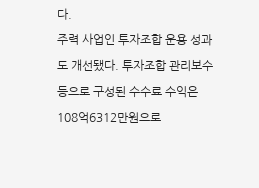다.
주력 사업인 투자조합 운용 성과도 개선됐다. 투자조합 관리보수 등으로 구성된 수수료 수익은 108억6312만원으로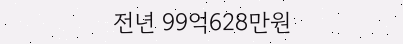전년 99억628만원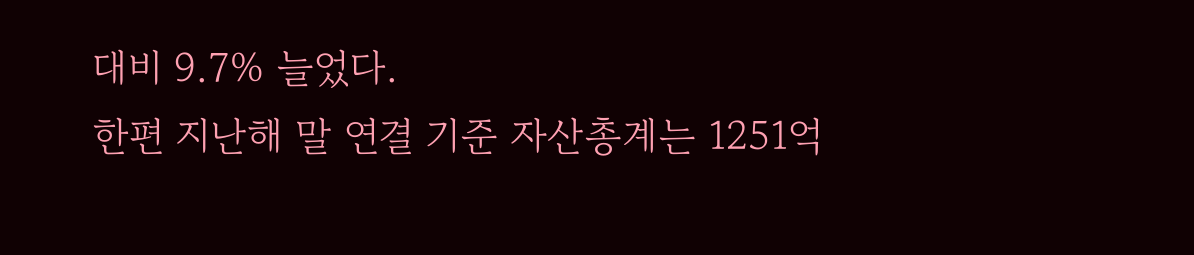대비 9.7% 늘었다.
한편 지난해 말 연결 기준 자산총계는 1251억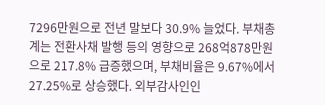7296만원으로 전년 말보다 30.9% 늘었다. 부채총계는 전환사채 발행 등의 영향으로 268억878만원으로 217.8% 급증했으며, 부채비율은 9.67%에서 27.25%로 상승했다. 외부감사인인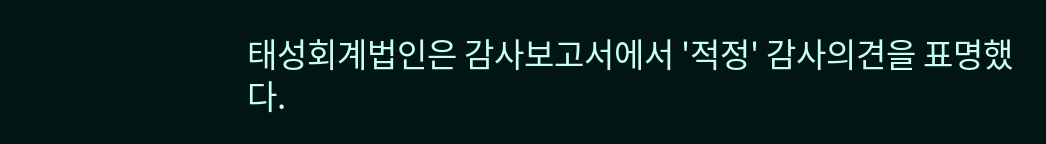태성회계법인은 감사보고서에서 '적정' 감사의견을 표명했다.